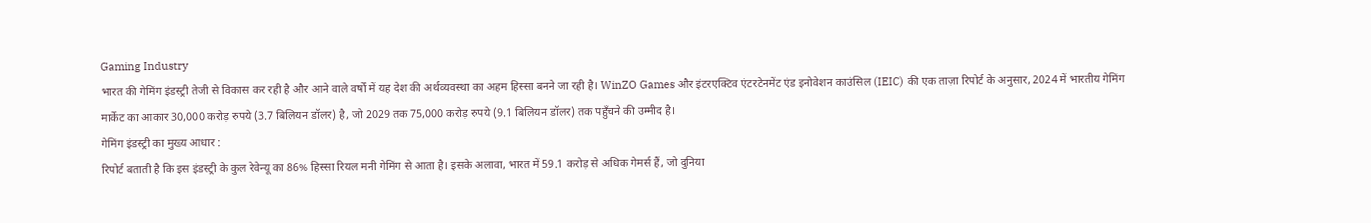Gaming Industry
भारत की गेमिंग इंडस्ट्री तेजी से विकास कर रही है और आने वाले वर्षों में यह देश की अर्थव्यवस्था का अहम हिस्सा बनने जा रही है। WinZO Games और इंटरएक्टिव एंटरटेनमेंट एंड इनोवेशन काउंसिल (IEIC) की एक ताज़ा रिपोर्ट के अनुसार, 2024 में भारतीय गेमिंग मार्केट का आकार 30,000 करोड़ रुपये (3.7 बिलियन डॉलर) है, जो 2029 तक 75,000 करोड़ रुपये (9.1 बिलियन डॉलर) तक पहुँचने की उम्मीद है।
गेमिंग इंडस्ट्री का मुख्य आधार :
रिपोर्ट बताती है कि इस इंडस्ट्री के कुल रेवेन्यू का 86% हिस्सा रियल मनी गेमिंग से आता है। इसके अलावा, भारत में 59.1 करोड़ से अधिक गेमर्स हैं, जो दुनिया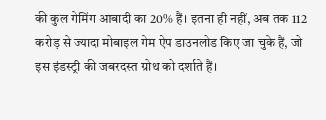की कुल गेमिंग आबादी का 20% हैं। इतना ही नहीं, अब तक 112 करोड़ से ज्यादा मोबाइल गेम ऐप डाउनलोड किए जा चुके हैं, जो इस इंडस्ट्री की जबरदस्त ग्रोथ को दर्शाते हैं।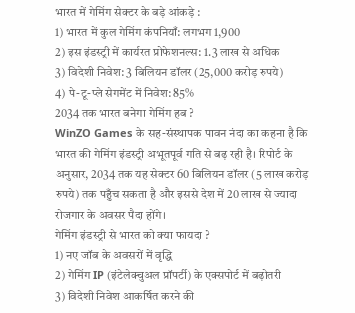भारत में गेमिंग सेक्टर के बड़े आंकड़े :
1) भारत में कुल गेमिंग कंपनियाँ: लगभग 1,900
2) इस इंडस्ट्री में कार्यरत प्रोफेशनल्स: 1.3 लाख से अधिक
3) विदेशी निवेश: 3 बिलियन डॉलर (25,000 करोड़ रुपये)
4) पे-टू-प्ले सेगमेंट में निवेश: 85%
2034 तक भारत बनेगा गेमिंग हब ?
WinZO Games के सह-संस्थापक पावन नंदा का कहना है कि भारत की गेमिंग इंडस्ट्री अभूतपूर्व गति से बढ़ रही है। रिपोर्ट के अनुसार, 2034 तक यह सेक्टर 60 बिलियन डॉलर (5 लाख करोड़ रुपये) तक पहुँच सकता है और इससे देश में 20 लाख से ज्यादा रोजगार के अवसर पैदा होंगे।
गेमिंग इंडस्ट्री से भारत को क्या फायदा ?
1) नए जॉब के अवसरों में वृद्धि
2) गेमिंग IP (इंटेलेक्चुअल प्रॉपर्टी) के एक्सपोर्ट में बढ़ोतरी
3) विदेशी निवेश आकर्षित करने की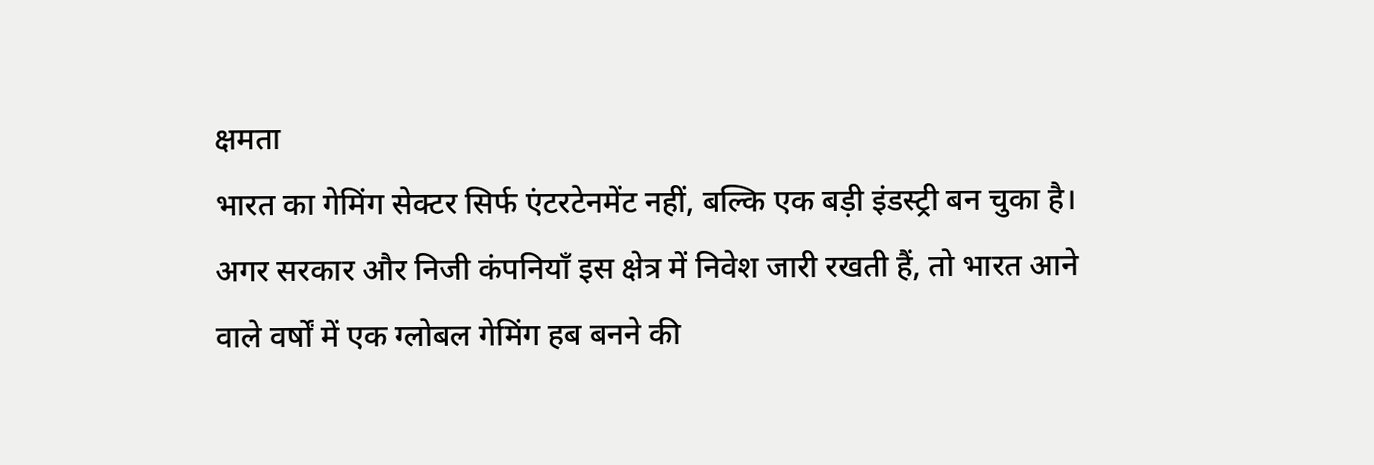क्षमता
भारत का गेमिंग सेक्टर सिर्फ एंटरटेनमेंट नहीं, बल्कि एक बड़ी इंडस्ट्री बन चुका है। अगर सरकार और निजी कंपनियाँ इस क्षेत्र में निवेश जारी रखती हैं, तो भारत आने वाले वर्षों में एक ग्लोबल गेमिंग हब बनने की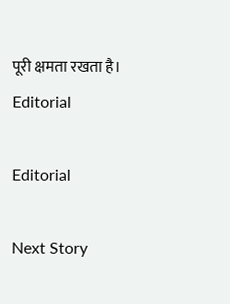पूरी क्षमता रखता है।
Editorial

Editorial

Next Story